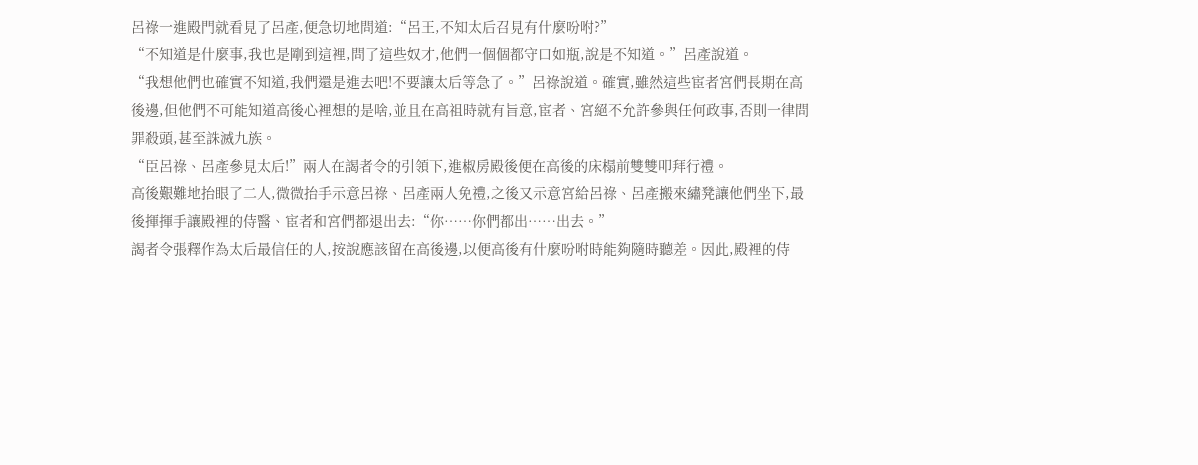呂祿一進殿門就看見了呂產,便急切地問道:“呂王,不知太后召見有什麼吩咐?”
“不知道是什麼事,我也是剛到這裡,問了這些奴才,他們一個個都守口如瓶,說是不知道。”呂產說道。
“我想他們也確實不知道,我們還是進去吧!不要讓太后等急了。”呂祿說道。確實,雖然這些宦者宮們長期在高後邊,但他們不可能知道高後心裡想的是啥,並且在高祖時就有旨意,宦者、宮絕不允許參與任何政事,否則一律問罪殺頭,甚至誅滅九族。
“臣呂祿、呂產參見太后!”兩人在謁者令的引領下,進椒房殿後便在高後的床榻前雙雙叩拜行禮。
高後艱難地抬眼了二人,微微抬手示意呂祿、呂產兩人免禮,之後又示意宮給呂祿、呂產搬來繡凳讓他們坐下,最後揮揮手讓殿裡的侍醫、宦者和宮們都退出去:“你……你們都出……出去。”
謁者令張釋作為太后最信任的人,按說應該留在高後邊,以便高後有什麼吩咐時能夠隨時聽差。因此,殿裡的侍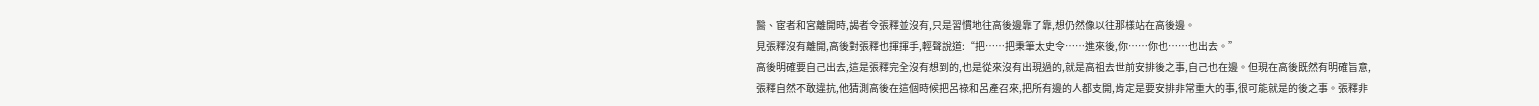醫、宦者和宮離開時,謁者令張釋並沒有,只是習慣地往高後邊靠了靠,想仍然像以往那樣站在高後邊。
見張釋沒有離開,高後對張釋也揮揮手,輕聲說道:“把……把秉筆太史令……進來後,你……你也……也出去。”
高後明確要自己出去,這是張釋完全沒有想到的,也是從來沒有出現過的,就是高祖去世前安排後之事,自己也在邊。但現在高後既然有明確旨意,張釋自然不敢違抗,他猜測高後在這個時候把呂祿和呂產召來,把所有邊的人都支開,肯定是要安排非常重大的事,很可能就是的後之事。張釋非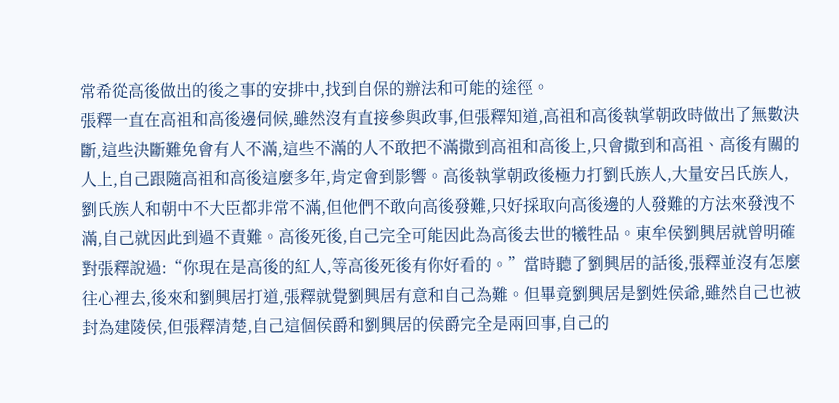常希從高後做出的後之事的安排中,找到自保的辦法和可能的途徑。
張釋一直在高祖和高後邊伺候,雖然沒有直接參與政事,但張釋知道,高祖和高後執掌朝政時做出了無數決斷,這些決斷難免會有人不滿,這些不滿的人不敢把不滿撒到高祖和高後上,只會撒到和高祖、高後有關的人上,自己跟隨高祖和高後這麼多年,肯定會到影響。高後執掌朝政後極力打劉氏族人,大量安呂氏族人,劉氏族人和朝中不大臣都非常不滿,但他們不敢向高後發難,只好採取向高後邊的人發難的方法來發洩不滿,自己就因此到過不責難。高後死後,自己完全可能因此為高後去世的犧牲品。東牟侯劉興居就曾明確對張釋說過:“你現在是高後的紅人,等高後死後有你好看的。”當時聽了劉興居的話後,張釋並沒有怎麼往心裡去,後來和劉興居打道,張釋就覺劉興居有意和自己為難。但畢竟劉興居是劉姓侯爺,雖然自己也被封為建陵侯,但張釋清楚,自己這個侯爵和劉興居的侯爵完全是兩回事,自己的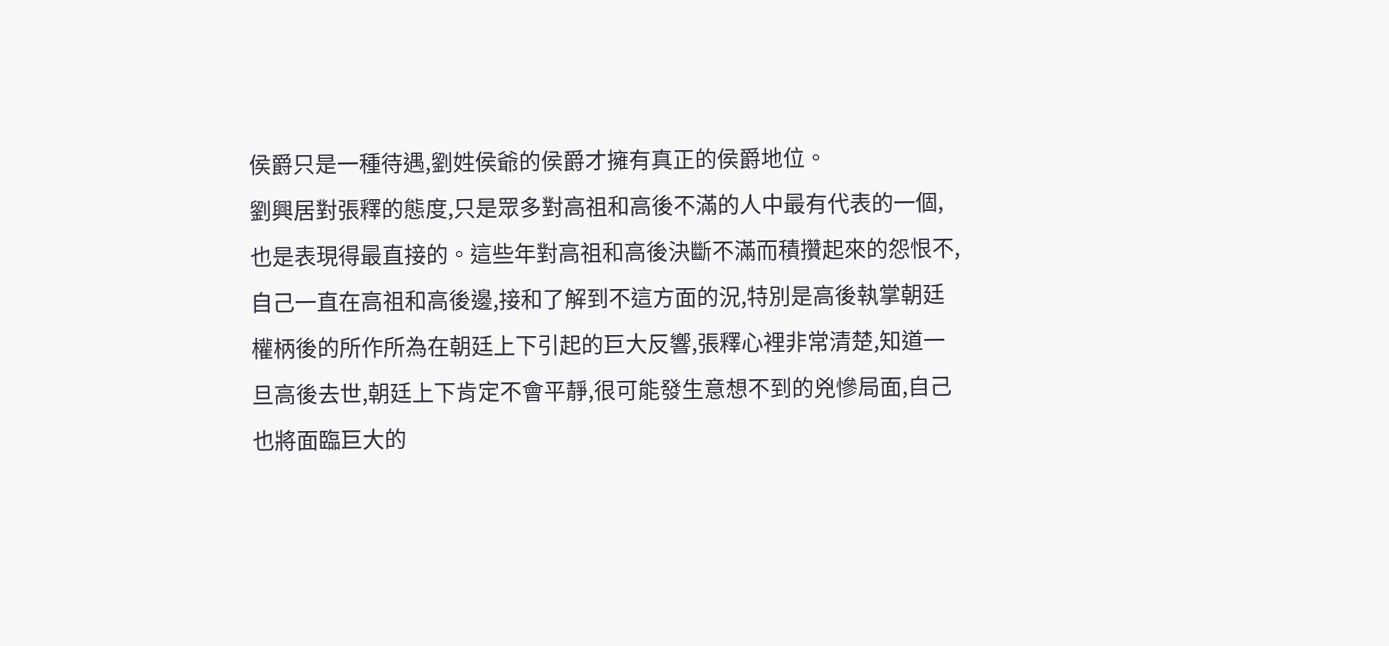侯爵只是一種待遇,劉姓侯爺的侯爵才擁有真正的侯爵地位。
劉興居對張釋的態度,只是眾多對高祖和高後不滿的人中最有代表的一個,也是表現得最直接的。這些年對高祖和高後決斷不滿而積攢起來的怨恨不,自己一直在高祖和高後邊,接和了解到不這方面的況,特別是高後執掌朝廷權柄後的所作所為在朝廷上下引起的巨大反響,張釋心裡非常清楚,知道一旦高後去世,朝廷上下肯定不會平靜,很可能發生意想不到的兇慘局面,自己也將面臨巨大的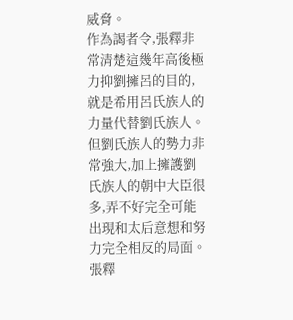威脅。
作為謁者令,張釋非常清楚這幾年高後極力抑劉擁呂的目的,就是希用呂氏族人的力量代替劉氏族人。但劉氏族人的勢力非常強大,加上擁護劉氏族人的朝中大臣很多,弄不好完全可能出現和太后意想和努力完全相反的局面。張釋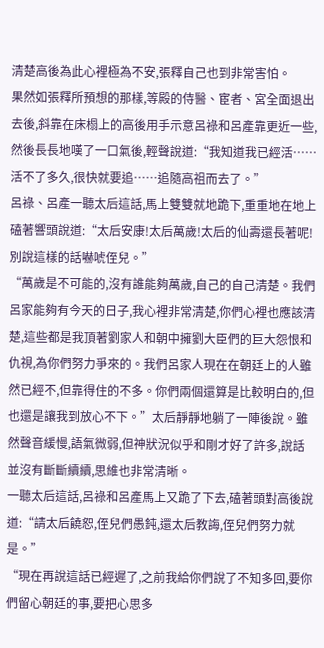清楚高後為此心裡極為不安,張釋自己也到非常害怕。
果然如張釋所預想的那樣,等殿的侍醫、宦者、宮全面退出去後,斜靠在床榻上的高後用手示意呂祿和呂產靠更近一些,然後長長地嘆了一口氣後,輕聲說道:“我知道我已經活……活不了多久,很快就要追……追隨高祖而去了。”
呂祿、呂產一聽太后這話,馬上雙雙就地跪下,重重地在地上磕著響頭說道:“太后安康!太后萬歲!太后的仙壽還長著呢!別說這樣的話嚇唬侄兒。”
“萬歲是不可能的,沒有誰能夠萬歲,自己的自己清楚。我們呂家能夠有今天的日子,我心裡非常清楚,你們心裡也應該清楚,這些都是我頂著劉家人和朝中擁劉大臣們的巨大怨恨和仇視,為你們努力爭來的。我們呂家人現在在朝廷上的人雖然已經不,但靠得住的不多。你們兩個還算是比較明白的,但也還是讓我到放心不下。”太后靜靜地躺了一陣後說。雖然聲音緩慢,語氣微弱,但神狀況似乎和剛才好了許多,說話並沒有斷斷續續,思維也非常清晰。
一聽太后這話,呂祿和呂產馬上又跪了下去,磕著頭對高後說道:“請太后饒恕,侄兒們愚鈍,還太后教誨,侄兒們努力就是。”
“現在再說這話已經遲了,之前我給你們說了不知多回,要你們留心朝廷的事,要把心思多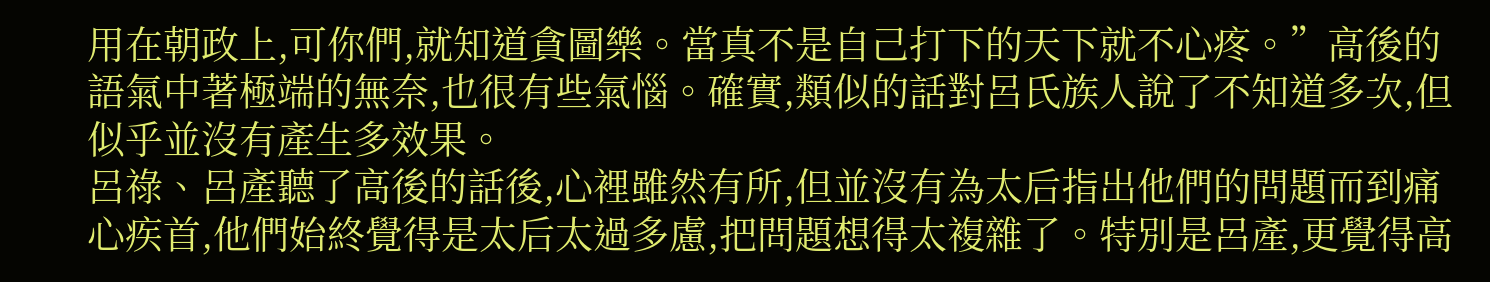用在朝政上,可你們,就知道貪圖樂。當真不是自己打下的天下就不心疼。”高後的語氣中著極端的無奈,也很有些氣惱。確實,類似的話對呂氏族人說了不知道多次,但似乎並沒有產生多效果。
呂祿、呂產聽了高後的話後,心裡雖然有所,但並沒有為太后指出他們的問題而到痛心疾首,他們始終覺得是太后太過多慮,把問題想得太複雜了。特別是呂產,更覺得高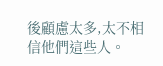後顧慮太多,太不相信他們這些人。